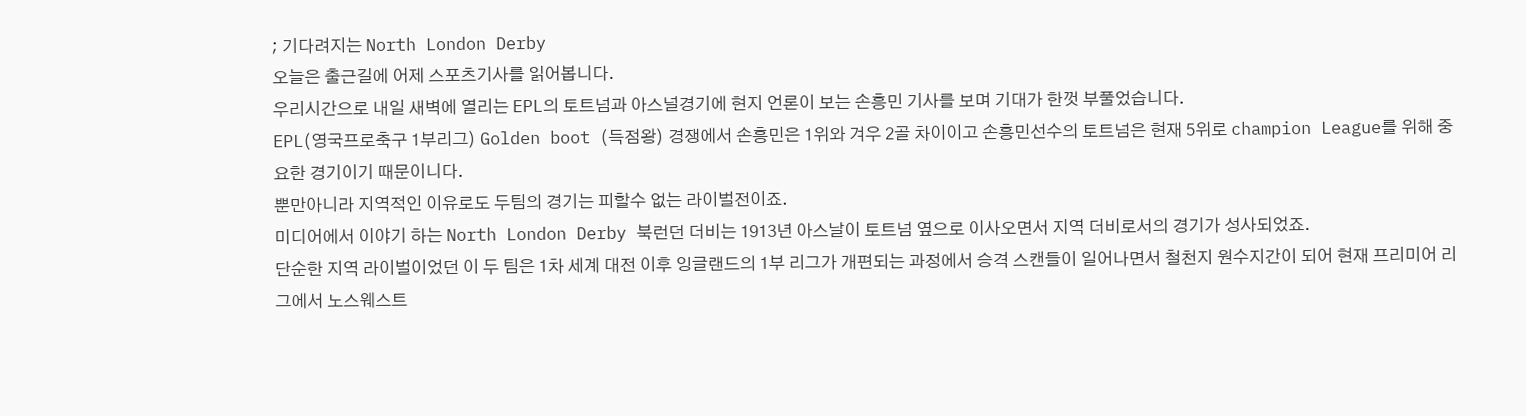; 기다려지는 North London Derby
오늘은 출근길에 어제 스포츠기사를 읽어봅니다.
우리시간으로 내일 새벽에 열리는 EPL의 토트넘과 아스널경기에 현지 언론이 보는 손흥민 기사를 보며 기대가 한껏 부풀었습니다.
EPL(영국프로축구 1부리그) Golden boot (득점왕) 경쟁에서 손흥민은 1위와 겨우 2골 차이이고 손흥민선수의 토트넘은 현재 5위로 champion League를 위해 중요한 경기이기 때문이니다.
뿐만아니라 지역적인 이유로도 두팀의 경기는 피할수 없는 라이벌전이죠.
미디어에서 이야기 하는 North London Derby 북런던 더비는 1913년 아스날이 토트넘 옆으로 이사오면서 지역 더비로서의 경기가 성사되었죠.
단순한 지역 라이벌이었던 이 두 팀은 1차 세계 대전 이후 잉글랜드의 1부 리그가 개편되는 과정에서 승격 스캔들이 일어나면서 철천지 원수지간이 되어 현재 프리미어 리그에서 노스웨스트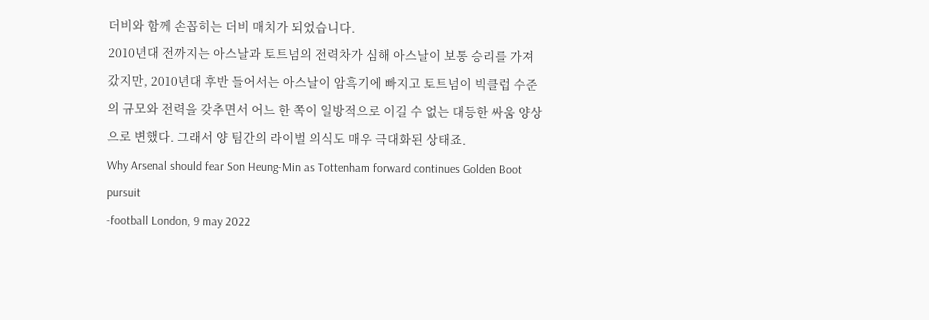더비와 함께 손꼽히는 더비 매치가 되었습니다.
2010년대 전까지는 아스날과 토트넘의 전력차가 심해 아스날이 보통 승리를 가져갔지만, 2010년대 후반 들어서는 아스날이 암흑기에 빠지고 토트넘이 빅클럽 수준의 규모와 전력을 갖추면서 어느 한 쪽이 일방적으로 이길 수 없는 대등한 싸움 양상으로 변했다. 그래서 양 팀간의 라이벌 의식도 매우 극대화된 상태죠.
Why Arsenal should fear Son Heung-Min as Tottenham forward continues Golden Boot pursuit
-football London, 9 may 2022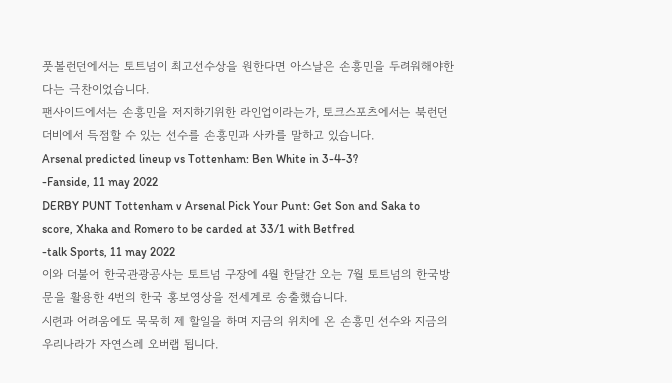풋볼런던에서는 토트넘이 최고선수상을 원한다면 아스날은 손흥민을 두려워해야한다는 극찬이었습니다.
팬사이드에서는 손흥민을 저지하기위한 라인업이라는가, 토크스포츠에서는 북런던 더비에서 득점할 수 있는 선수를 손흥민과 사카를 말하고 있습니다.
Arsenal predicted lineup vs Tottenham: Ben White in 3-4-3?
-Fanside, 11 may 2022
DERBY PUNT Tottenham v Arsenal Pick Your Punt: Get Son and Saka to score, Xhaka and Romero to be carded at 33/1 with Betfred
-talk Sports, 11 may 2022
이와 더불어 한국관광공사는 토트넘 구장에 4월 한달간 오는 7월 토트넘의 한국방문을 활용한 4번의 한국 홍보영상을 전세계로 송출했습니다.
시련과 어려움에도 묵묵히 제 할일을 하며 지금의 위치에 온 손흥민 선수와 지금의 우리나라가 자연스레 오버랩 됩니다.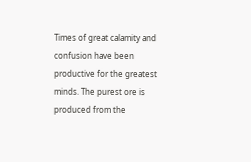Times of great calamity and confusion have been productive for the greatest minds. The purest ore is produced from the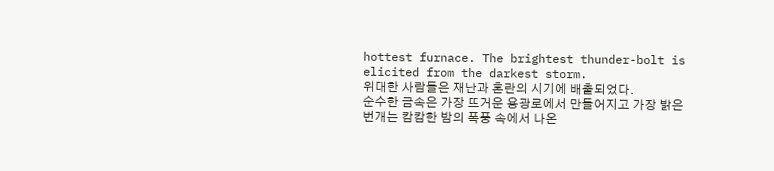hottest furnace. The brightest thunder-bolt is elicited from the darkest storm.
위대한 사람들은 재난과 혼란의 시기에 배출되었다.
순수한 금속은 가장 뜨거운 용광로에서 만들어지고 가장 밝은 번개는 캄캄한 밤의 폭풍 속에서 나온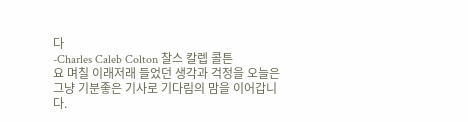다
-Charles Caleb Colton 찰스 칼렙 콜튼
요 며칠 이래저래 들었던 생각과 걱정을 오늘은 그냥 기분좋은 기사로 기다림의 맘을 이어갑니다.